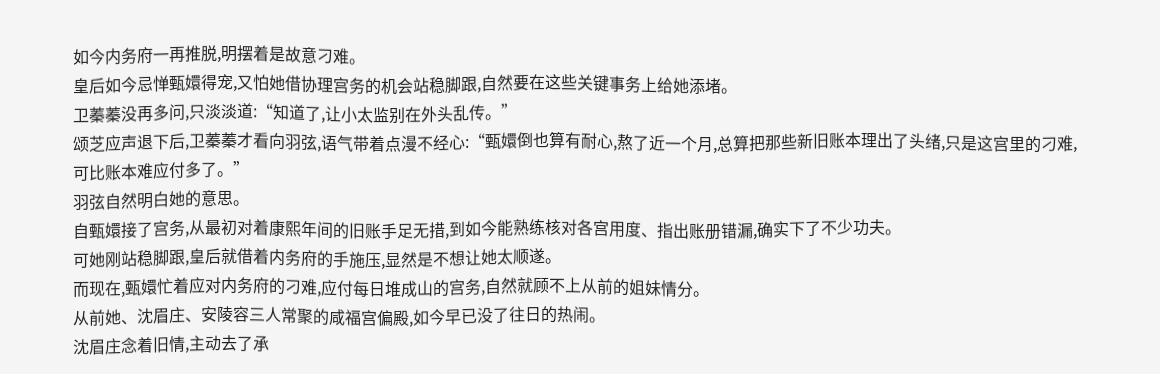如今内务府一再推脱,明摆着是故意刁难。
皇后如今忌惮甄嬛得宠,又怕她借协理宫务的机会站稳脚跟,自然要在这些关键事务上给她添堵。
卫蓁蓁没再多问,只淡淡道:“知道了,让小太监别在外头乱传。”
颂芝应声退下后,卫蓁蓁才看向羽弦,语气带着点漫不经心:“甄嬛倒也算有耐心,熬了近一个月,总算把那些新旧账本理出了头绪,只是这宫里的刁难,可比账本难应付多了。”
羽弦自然明白她的意思。
自甄嬛接了宫务,从最初对着康熙年间的旧账手足无措,到如今能熟练核对各宫用度、指出账册错漏,确实下了不少功夫。
可她刚站稳脚跟,皇后就借着内务府的手施压,显然是不想让她太顺遂。
而现在,甄嬛忙着应对内务府的刁难,应付每日堆成山的宫务,自然就顾不上从前的姐妹情分。
从前她、沈眉庄、安陵容三人常聚的咸福宫偏殿,如今早已没了往日的热闹。
沈眉庄念着旧情,主动去了承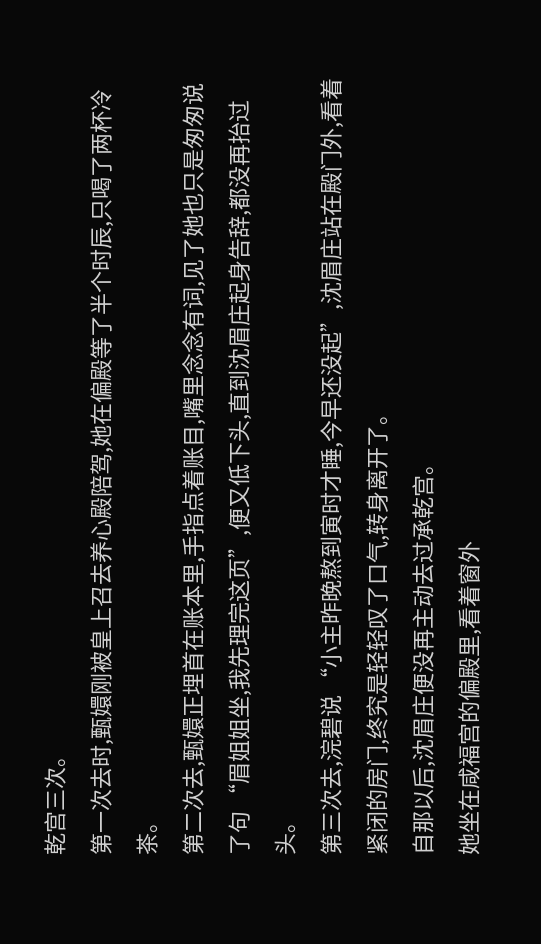乾宫三次。
第一次去时,甄嬛刚被皇上召去养心殿陪驾,她在偏殿等了半个时辰,只喝了两杯冷茶。
第二次去,甄嬛正埋首在账本里,手指点着账目,嘴里念念有词,见了她也只是匆匆说了句 “眉姐姐坐,我先理完这页”,便又低下头,直到沈眉庄起身告辞,都没再抬过头。
第三次去,浣碧说 “小主昨晚熬到寅时才睡,今早还没起”,沈眉庄站在殿门外,看着紧闭的房门,终究是轻轻叹了口气,转身离开了。
自那以后,沈眉庄便没再主动去过承乾宫。
她坐在咸福宫的偏殿里,看着窗外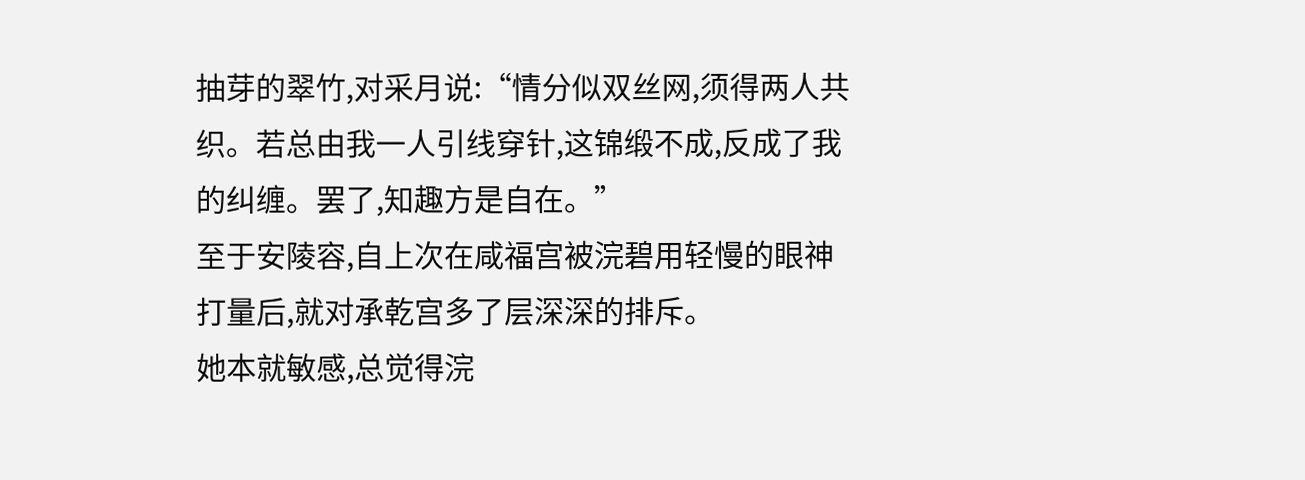抽芽的翠竹,对采月说:“情分似双丝网,须得两人共织。若总由我一人引线穿针,这锦缎不成,反成了我的纠缠。罢了,知趣方是自在。”
至于安陵容,自上次在咸福宫被浣碧用轻慢的眼神打量后,就对承乾宫多了层深深的排斥。
她本就敏感,总觉得浣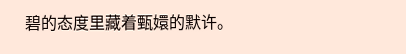碧的态度里藏着甄嬛的默许。